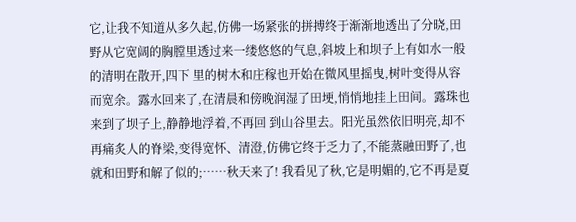它,让我不知道从多久起,仿佛一场紧张的拼搏终于渐渐地透出了分晓,田野从它宽阔的胸膛里透过来一缕悠悠的气息,斜坡上和坝子上有如水一般的清明在散开,四下 里的树木和庄稼也开始在微风里摇曳,树叶变得从容而宽余。露水回来了,在清晨和傍晚润湿了田埂,悄悄地挂上田间。露珠也来到了坝子上,静静地浮着,不再回 到山谷里去。阳光虽然依旧明亮,却不再痛炙人的脊梁,变得宽怀、清澄,仿佛它终于乏力了,不能蒸融田野了,也就和田野和解了似的;……秋天来了! 我看见了秋,它是明媚的,它不再是夏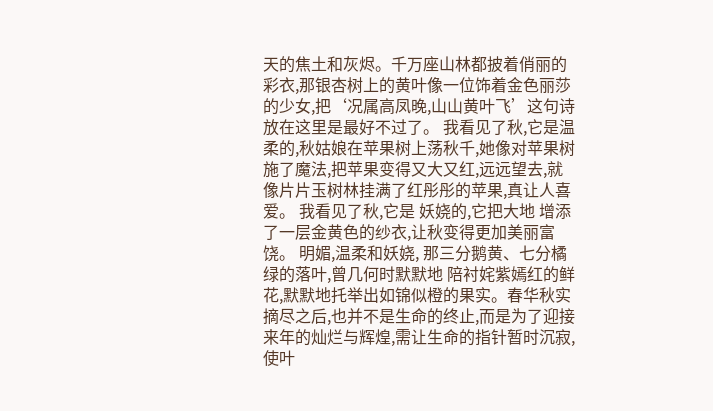天的焦土和灰烬。千万座山林都披着俏丽的彩衣,那银杏树上的黄叶像一位饰着金色丽莎的少女,把‘况属高凤晚,山山黄叶飞’这句诗放在这里是最好不过了。 我看见了秋,它是温柔的,秋姑娘在苹果树上荡秋千,她像对苹果树施了魔法,把苹果变得又大又红,远远望去,就像片片玉树林挂满了红彤彤的苹果,真让人喜爱。 我看见了秋,它是 妖娆的,它把大地 增添了一层金黄色的纱衣,让秋变得更加美丽富饶。 明媚,温柔和妖娆, 那三分鹅黄、七分橘绿的落叶,曾几何时默默地 陪衬姹紫嫣红的鲜花,默默地托举出如锦似橙的果实。春华秋实摘尽之后,也并不是生命的终止,而是为了迎接来年的灿烂与辉煌,需让生命的指针暂时沉寂,使叶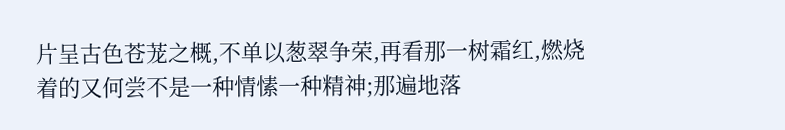片呈古色苍茏之概,不单以葱翠争荣,再看那一树霜红,燃烧着的又何尝不是一种情愫一种精神;那遍地落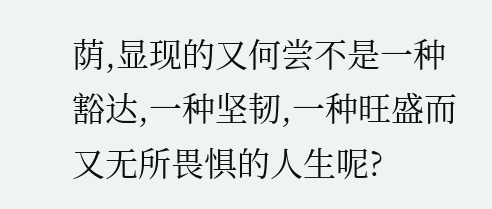荫,显现的又何尝不是一种豁达,一种坚韧,一种旺盛而 又无所畏惧的人生呢?